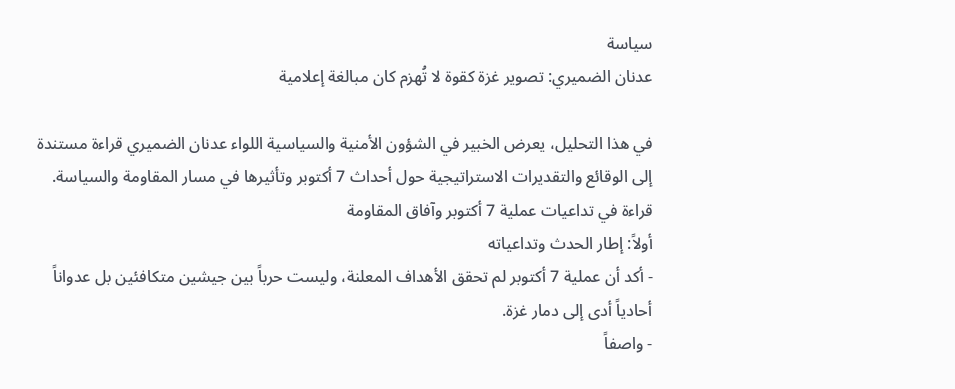سياسة
عدنان الضميري: تصوير غزة كقوة لا تُهزم كان مبالغة إعلامية

في هذا التحليل، يعرض الخبير في الشؤون الأمنية والسياسية اللواء عدنان الضميري قراءة مستندة إلى الوقائع والتقديرات الاستراتيجية حول أحداث 7 أكتوبر وتأثيرها في مسار المقاومة والسياسة.
قراءة في تداعيات عملية 7 أكتوبر وآفاق المقاومة
أولاً: إطار الحدث وتداعياته
- أكد أن عملية 7 أكتوبر لم تحقق الأهداف المعلنة، وليست حرباً بين جيشين متكافئين بل عدواناً أحادياً أدى إلى دمار غزة.
- واصفاً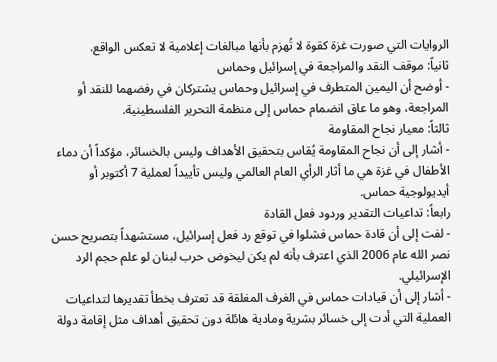الروايات التي صورت غزة كقوة لا تُهزم بأنها مبالغات إعلامية لا تعكس الواقع.
ثانياً: موقف النقد والمراجعة في إسرائيل وحماس
- أوضح أن اليمين المتطرف في إسرائيل وحماس يشتركان في رفضهما للنقد أو المراجعة، وهو ما عاق انضمام حماس إلى منظمة التحرير الفلسطينية.
ثالثاً: معيار نجاح المقاومة
- أشار إلى أن نجاح المقاومة يُقاس بتحقيق الأهداف وليس بالخسائر، مؤكداً أن دماء الأطفال في غزة هي ما أثار الرأي العام العالمي وليس تأييداً لعملية 7 أكتوبر أو أيديولوجية حماس.
رابعاً: تداعيات التقدير وردود فعل القادة
- لفت إلى أن قادة حماس فشلوا في توقع رد فعل إسرائيل، مستشهداً بتصريح حسن نصر الله عام 2006 الذي اعترف بأنه لم يكن ليخوض حرب لبنان لو علم حجم الرد الإسرائيلي.
- أشار إلى أن قيادات حماس في الغرف المغلقة قد تعترف بخطأ تقديرها لتداعيات العملية التي أدت إلى خسائر بشرية ومادية هائلة دون تحقيق أهداف مثل إقامة دولة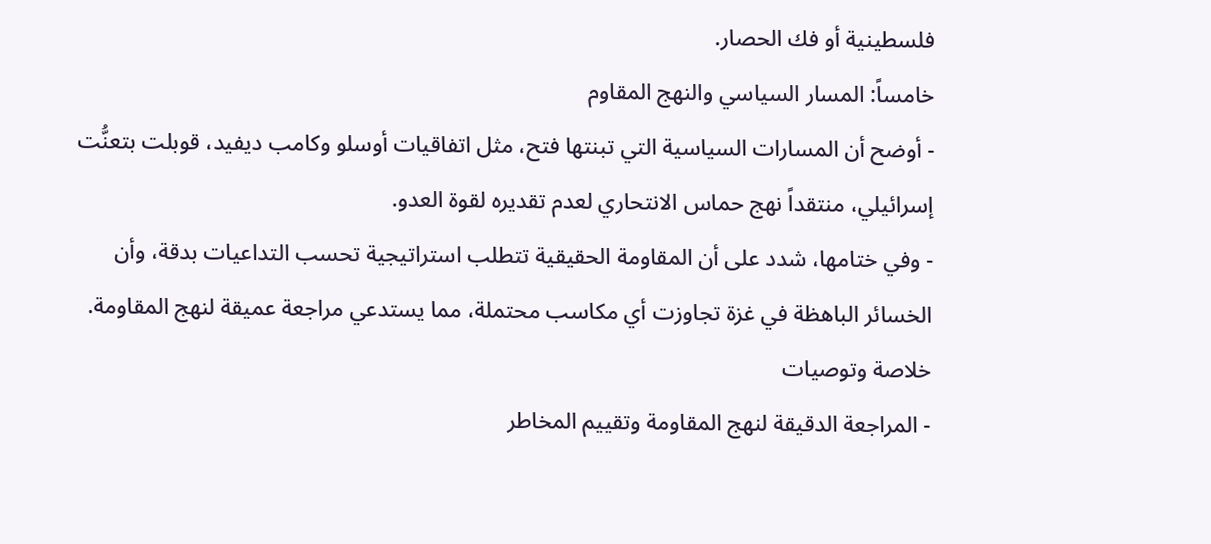فلسطينية أو فك الحصار.
خامساً: المسار السياسي والنهج المقاوم
- أوضح أن المسارات السياسية التي تبنتها فتح، مثل اتفاقيات أوسلو وكامب ديفيد، قوبلت بتعنُّت إسرائيلي، منتقداً نهج حماس الانتحاري لعدم تقديره لقوة العدو.
- وفي ختامها، شدد على أن المقاومة الحقيقية تتطلب استراتيجية تحسب التداعيات بدقة، وأن الخسائر الباهظة في غزة تجاوزت أي مكاسب محتملة، مما يستدعي مراجعة عميقة لنهج المقاومة.
خلاصة وتوصيات
- المراجعة الدقيقة لنهج المقاومة وتقييم المخاطر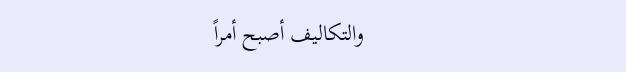والتكاليف أصبح أمراً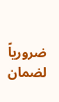ضرورياً لضمان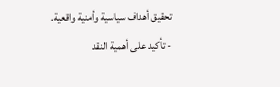تحقيق أهداف سياسية وأمنية واقعية.
- تأكيد على أهمية النقد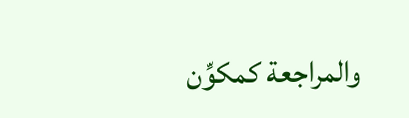والمراجعة كمكوِّن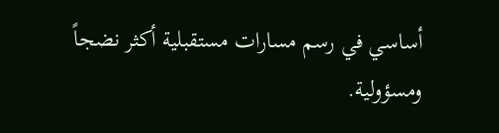أساسي في رسم مسارات مستقبلية أكثر نضجاً ومسؤولية.